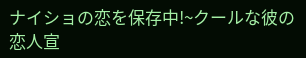ナイショの恋を保存中!~クールな彼の恋人宣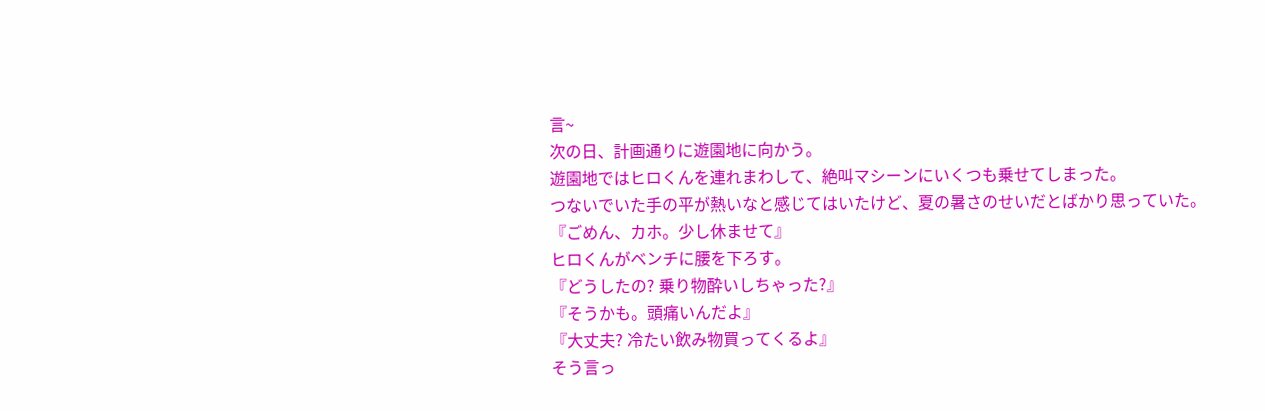言~
次の日、計画通りに遊園地に向かう。
遊園地ではヒロくんを連れまわして、絶叫マシーンにいくつも乗せてしまった。
つないでいた手の平が熱いなと感じてはいたけど、夏の暑さのせいだとばかり思っていた。
『ごめん、カホ。少し休ませて』
ヒロくんがベンチに腰を下ろす。
『どうしたの? 乗り物酔いしちゃった?』
『そうかも。頭痛いんだよ』
『大丈夫? 冷たい飲み物買ってくるよ』
そう言っ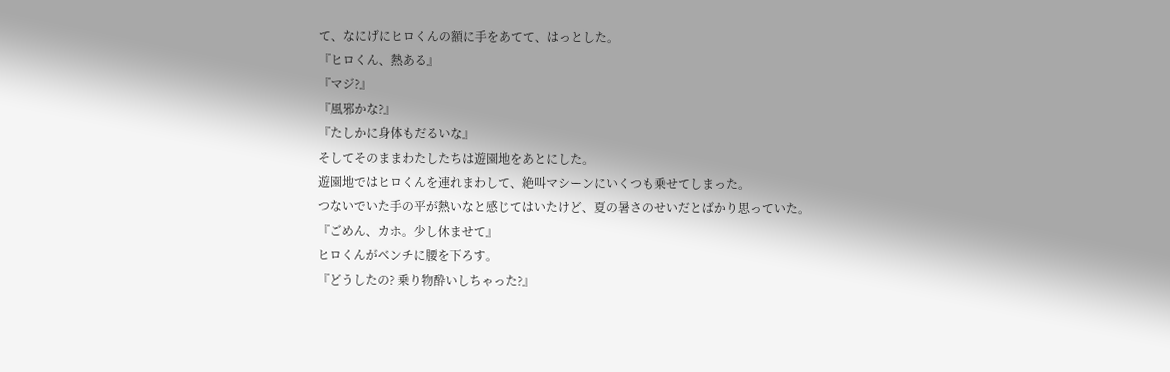て、なにげにヒロくんの額に手をあてて、はっとした。
『ヒロくん、熱ある』
『マジ?』
『風邪かな?』
『たしかに身体もだるいな』
そしてそのままわたしたちは遊園地をあとにした。
遊園地ではヒロくんを連れまわして、絶叫マシーンにいくつも乗せてしまった。
つないでいた手の平が熱いなと感じてはいたけど、夏の暑さのせいだとばかり思っていた。
『ごめん、カホ。少し休ませて』
ヒロくんがベンチに腰を下ろす。
『どうしたの? 乗り物酔いしちゃった?』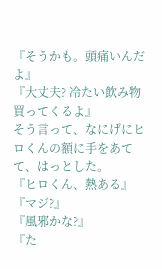『そうかも。頭痛いんだよ』
『大丈夫? 冷たい飲み物買ってくるよ』
そう言って、なにげにヒロくんの額に手をあてて、はっとした。
『ヒロくん、熱ある』
『マジ?』
『風邪かな?』
『た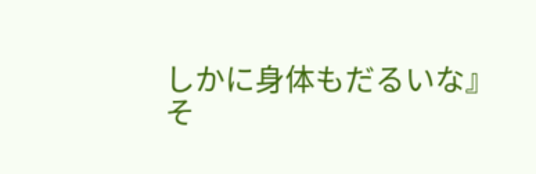しかに身体もだるいな』
そ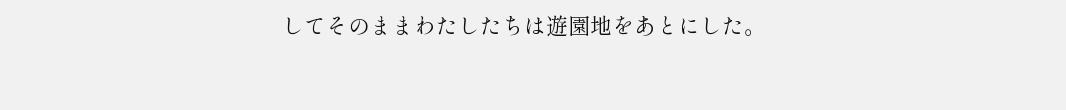してそのままわたしたちは遊園地をあとにした。